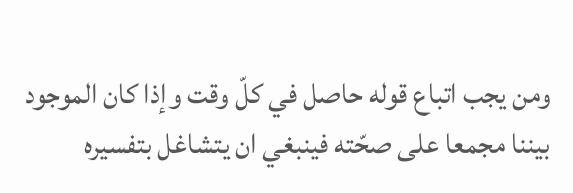ومن يجب اتباع قوله حاصل في كلّ وقت وإذا كان الموجود بيننا مجمعا على صحّته فينبغي ان يتشاغل بتفسيره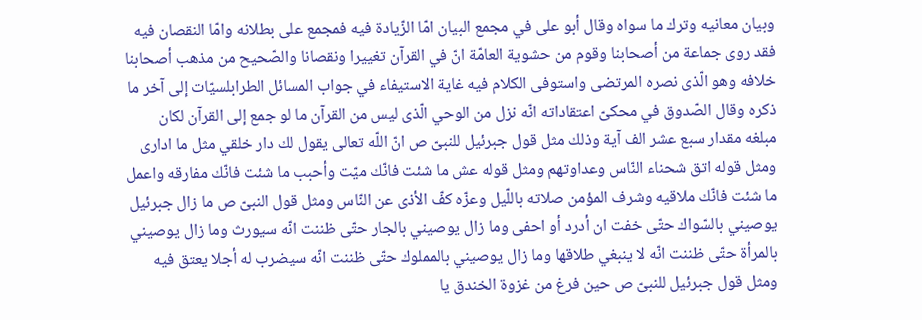وبيان معانيه وترك ما سواه وقال أبو على في مجمع البيان امّا الزّيادة فيه فمجمع على بطلانه وامّا النقصان فيه فقد روى جماعة من أصحابنا وقوم من حشوية العامّة انّ في القرآن تغييرا ونقصانا والصّحيح من مذهب أصحابنا خلافه وهو الّذى نصره المرتضى واستوفى الكلام فيه غاية الاستيفاء في جواب المسائل الطرابلسيّات إلى آخر ما ذكره وقال الصّدوق في محكىّ اعتقاداته انّه نزل من الوحي الّذى ليس من القرآن ما لو جمع إلى القرآن لكان مبلغه مقدار سبع عشر الف آية وذلك مثل قول جبرئيل للنبىّ ص انّ اللّه تعالى يقول لك دار خلقي مثل ما ادارى ومثل قوله اتق شحناء النّاس وعداوتهم ومثل قوله عش ما شئت فانّك ميّت وأحبب ما شئت فانّك مفارقه واعمل ما شئت فانّك ملاقيه وشرف المؤمن صلاته باللّيل وعزّه كفّ الأذى عن النّاس ومثل قول النبىّ ص ما زال جبرئيل يوصيني بالسّواك حتّى خفت ان أدرد أو احفى وما زال يوصيني بالجار حتّى ظننت انّه سيورث وما زال يوصيني بالمرأة حتّى ظننت انّه لا ينبغي طلاقها وما زال يوصيني بالمملوك حتّى ظننت انّه سيضرب له أجلا يعتق فيه ومثل قول جبرئيل للنبىّ ص حين فرغ من غزوة الخندق يا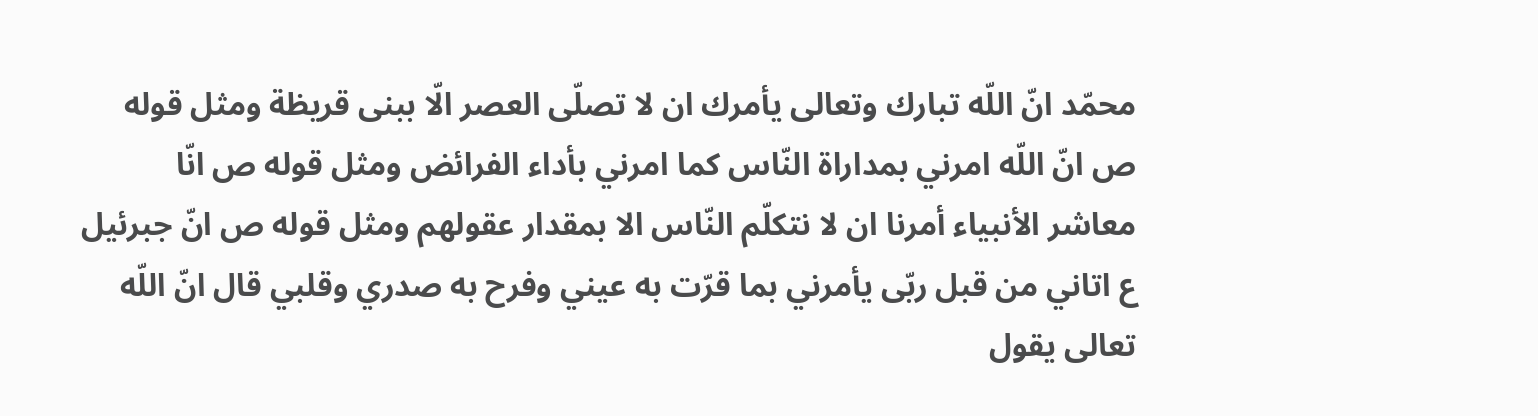محمّد انّ اللّه تبارك وتعالى يأمرك ان لا تصلّى العصر الّا ببنى قريظة ومثل قوله ص انّ اللّه امرني بمداراة النّاس كما امرني بأداء الفرائض ومثل قوله ص انّا معاشر الأنبياء أمرنا ان لا نتكلّم النّاس الا بمقدار عقولهم ومثل قوله ص انّ جبرئيل ع اتاني من قبل ربّى يأمرني بما قرّت به عيني وفرح به صدري وقلبي قال انّ اللّه تعالى يقول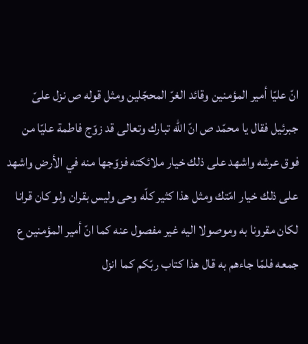انّ عليّا أمير المؤمنين وقائد الغرّ المحجّلين ومثل قوله ص نزل علىّ جبرئيل فقال يا محمّد ص انّ اللّه تبارك وتعالى قد زوّج فاطمة عليّا من فوق عرشه واشهد على ذلك خيار ملائكته فزوّجها منه في الأرض واشهد على ذلك خيار امّتك ومثل هذا كثير كلّه وحى وليس بقران ولو كان قرانا لكان مقرونا به وموصولا اليه غير مفصول عنه كما انّ أمير المؤمنين ع جمعه فلمّا جاءهم به قال هذا كتاب ربّكم كما انزل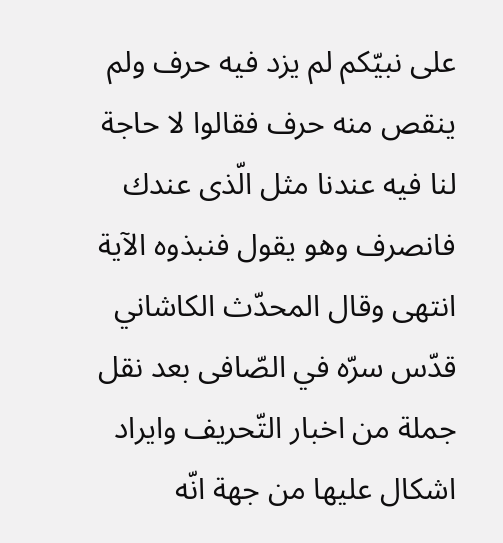على نبيّكم لم يزد فيه حرف ولم ينقص منه حرف فقالوا لا حاجة لنا فيه عندنا مثل الّذى عندك فانصرف وهو يقول فنبذوه الآية انتهى وقال المحدّث الكاشاني قدّس سرّه في الصّافى بعد نقل جملة من اخبار التّحريف وايراد اشكال عليها من جهة انّه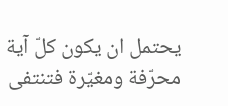يحتمل ان يكون كلّ آية محرّفة ومغيّرة فتنتفى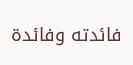فائدته وفائدة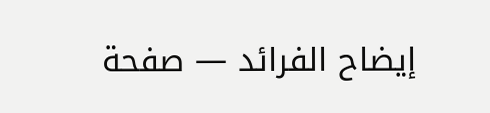إيضاح الفرائد — صفحة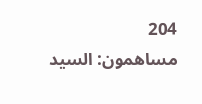204
مساهمون: السيد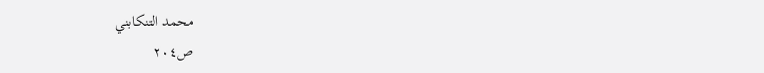محمد التنكابني
ص٢٠٤